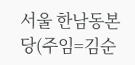서울 한남동본당(주임=김순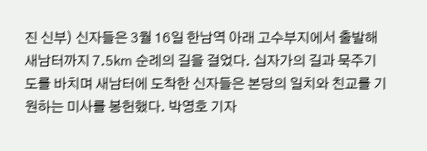진 신부) 신자들은 3월 16일 한남역 아래 고수부지에서 출발해 새남터까지 7.5㎞ 순례의 길을 걸었다. 십자가의 길과 묵주기도를 바치며 새남터에 도착한 신자들은 본당의 일치와 친교를 기원하는 미사를 봉헌했다. 박영호 기자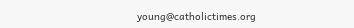young@catholictimes.org